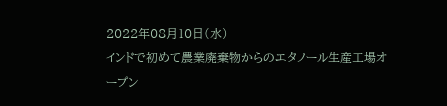2022年08月10日(水)
インドで初めて農業廃棄物からのエタノール生産工場オープン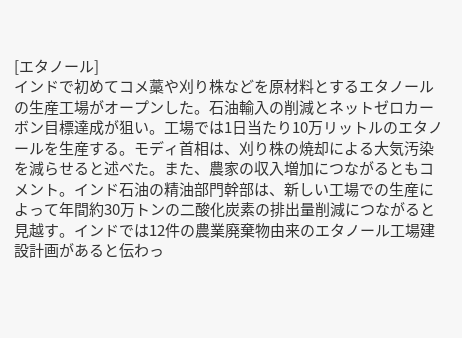[エタノール]
インドで初めてコメ藁や刈り株などを原材料とするエタノールの生産工場がオープンした。石油輸入の削減とネットゼロカーボン目標達成が狙い。工場では1日当たり10万リットルのエタノールを生産する。モディ首相は、刈り株の焼却による大気汚染を減らせると述べた。また、農家の収入増加につながるともコメント。インド石油の精油部門幹部は、新しい工場での生産によって年間約30万トンの二酸化炭素の排出量削減につながると見越す。インドでは12件の農業廃棄物由来のエタノール工場建設計画があると伝わっ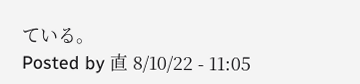ている。
Posted by 直 8/10/22 - 11:05